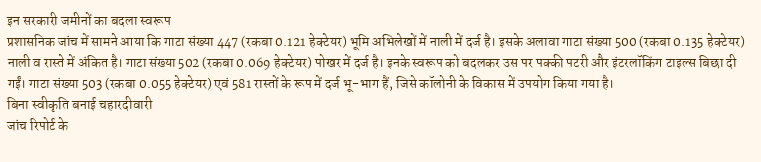इन सरकारी जमीनों का बदला स्वरूप
प्रशासनिक जांच में सामने आया कि गाटा संख्या 447 (रकबा 0.121 हेक्टेयर) भूमि अभिलेखों में नाली में दर्ज है। इसके अलावा गाटा संख्या 500 (रकबा 0.135 हेक्टेयर) नाली व रास्ते में अंकित है। गाटा संख्या 502 (रकबा 0.069 हेक्टेयर) पोखर में दर्ज है। इनके स्वरूप को बदलकर उस पर पक्की पटरी और इंटरलॉकिंग टाइल्स बिछा दी गईं। गाटा संख्या 503 (रकबा 0.055 हेक्टेयर) एवं 581 रास्तों के रूप में दर्ज भू-भाग हैं, जिसे कॉलोनी के विकास में उपयोग किया गया है।
बिना स्वीकृति बनाई चहारदीवारी
जांच रिपोर्ट के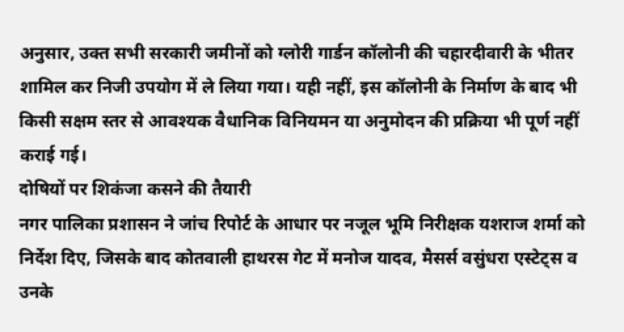अनुसार, उक्त सभी सरकारी जमीनों को ग्लोरी गार्डन कॉलोनी की चहारदीवारी के भीतर शामिल कर निजी उपयोग में ले लिया गया। यही नहीं, इस कॉलोनी के निर्माण के बाद भी किसी सक्षम स्तर से आवश्यक वैधानिक विनियमन या अनुमोदन की प्रक्रिया भी पूर्ण नहीं कराई गई।
दोषियों पर शिकंजा कसने की तैयारी
नगर पालिका प्रशासन ने जांच रिपोर्ट के आधार पर नजूल भूमि निरीक्षक यशराज शर्मा को निर्देश दिए, जिसके बाद कोतवाली हाथरस गेट में मनोज यादव, मैसर्स वसुंधरा एस्टेट्स व उनके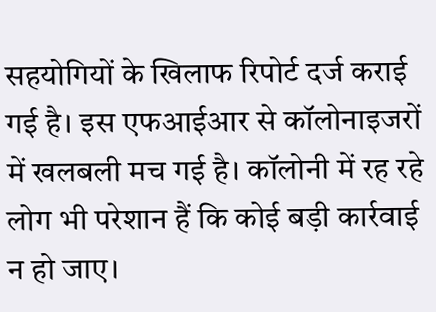सहयोगियों के खिलाफ रिपोर्ट दर्ज कराई गई है। इस एफआईआर से कॉलोनाइजरों में खलबली मच गई है। कॉलोनी में रह रहे लोग भी परेशान हैं कि कोई बड़ी कार्रवाई न हो जाए।